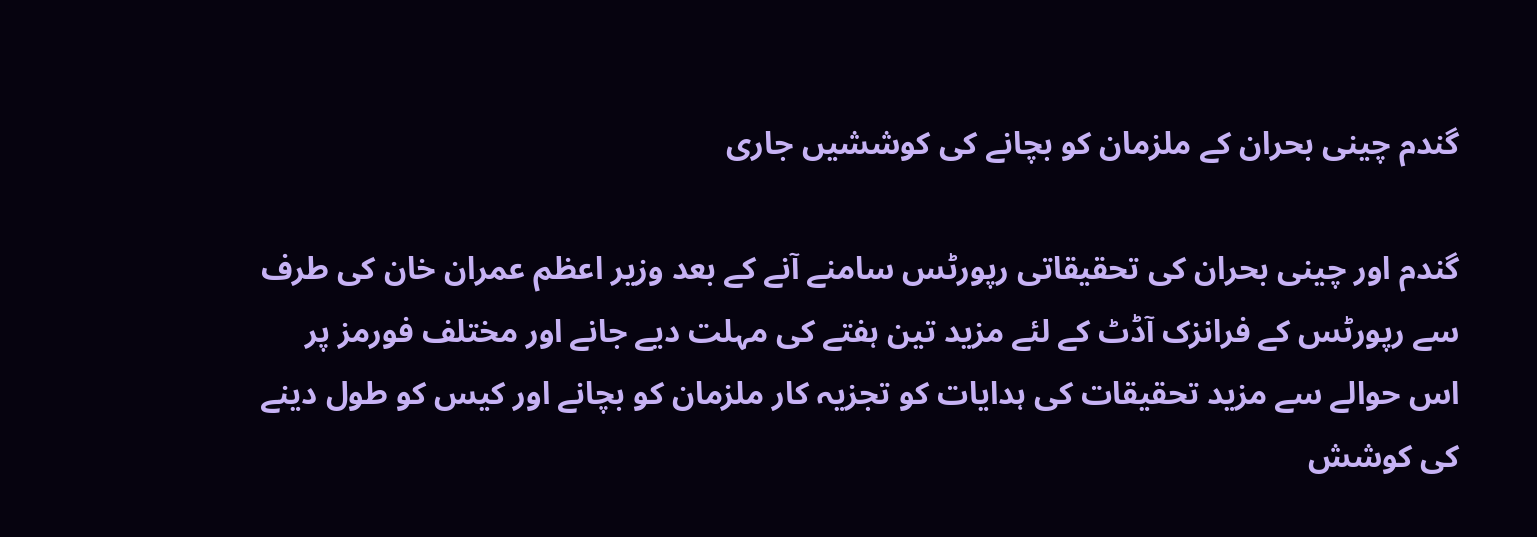گندم چینی بحران کے ملزمان کو بچانے کی کوششیں جاری

گندم اور چینی بحران کی تحقیقاتی رپورٹس سامنے آنے کے بعد وزیر اعظم عمران خان کی طرف سے رپورٹس کے فرانزک آڈٹ کے لئے مزید تین ہفتے کی مہلت دیے جانے اور مختلف فورمز پر اس حوالے سے مزید تحقیقات کی ہدایات کو تجزیہ کار ملزمان کو بچانے اور کیس کو طول دینے کی کوشش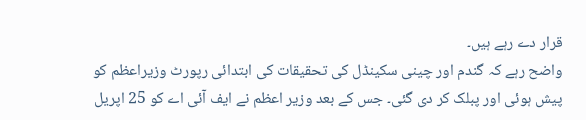قرار دے رہے ہیں۔
واضح رہے کہ گندم اور چینی سکینڈل کی تحقیقات کی ابتدائی رپورٹ وزیراعظم کو پیش ہوئی اور پبلک کر دی گئی۔ جس کے بعد وزیر اعظم نے ایف آئی اے کو 25 اپریل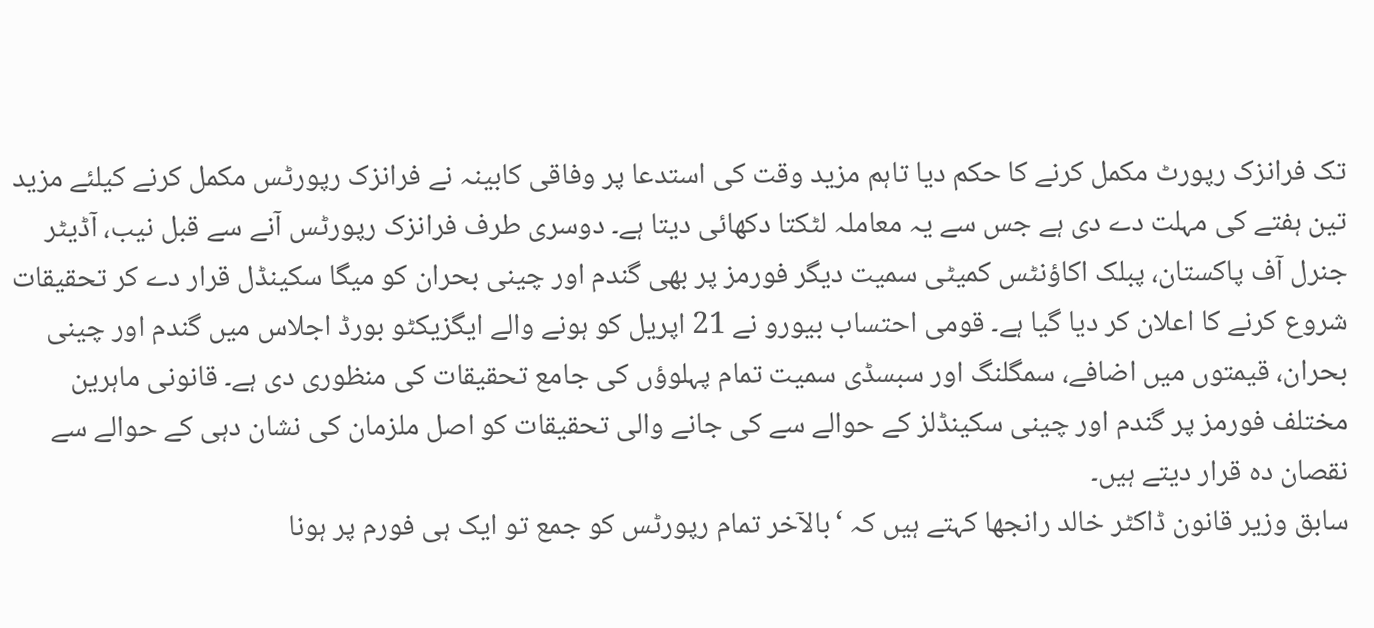تک فرانزک رپورٹ مکمل کرنے کا حکم دیا تاہم مزید وقت کی استدعا پر وفاقی کابینہ نے فرانزک رپورٹس مکمل کرنے کیلئے مزید تین ہفتے کی مہلت دے دی ہے جس سے یہ معاملہ لٹکتا دکھائی دیتا ہے۔ دوسری طرف فرانزک رپورٹس آنے سے قبل نیب، آڈیٹر جنرل آف پاکستان، پبلک اکاؤنٹس کمیٹی سمیت دیگر فورمز پر بھی گندم اور چینی بحران کو میگا سکینڈل قرار دے کر تحقیقات شروع کرنے کا اعلان کر دیا گیا ہے۔ قومی احتساب بیورو نے 21 اپریل کو ہونے والے ایگزیکٹو بورڈ اجلاس میں گندم اور چینی بحران، قیمتوں میں اضافے، سمگلنگ اور سبسڈی سمیت تمام پہلوؤں کی جامع تحقیقات کی منظوری دی ہے۔ قانونی ماہرین مختلف فورمز پر گندم اور چینی سکینڈلز کے حوالے سے کی جانے والی تحقیقات کو اصل ملزمان کی نشان دہی کے حوالے سے نقصان دہ قرار دیتے ہیں۔
سابق وزیر قانون ڈاکٹر خالد رانجھا کہتے ہیں کہ ‘بالآخر تمام رپورٹس کو جمع تو ایک ہی فورم پر ہونا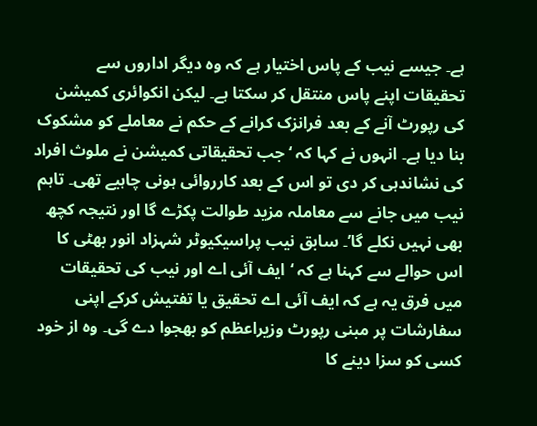ہے۔ جیسے نیب کے پاس اختیار ہے کہ وہ دیگر اداروں سے تحقیقات اپنے پاس منتقل کر سکتا ہے۔ لیکن انکوائری کمیشن کی رپورٹ آنے کے بعد فرانزک کرانے کے حکم نے معاملے کو مشکوک بنا دیا ہے۔ انہوں نے کہا کہ ‘جب تحقیقاتی کمیشن نے ملوث افراد کی نشاندہی کر دی تو اس کے بعد کارروائی ہونی چاہیے تھی۔ تاہم نیب میں جانے سے معاملہ مزید طوالت پکڑے گا اور نتیجہ کچھ بھی نہیں نکلے گا’۔ سابق نیب پراسیکیوٹر شہزاد انور بھٹی کا اس حوالے سے کہنا ہے کہ ‘ایف آئی اے اور نیب کی تحقیقات میں فرق یہ ہے کہ ایف آئی اے تحقیق یا تفتیش کرکے اپنی سفارشات پر مبنی رپورٹ وزیراعظم کو بھجوا دے گی۔ وہ از خود کسی کو سزا دینے کا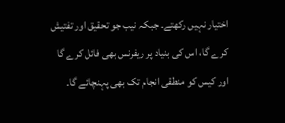اختیار نہیں رکھتے۔ جبکہ نیب جو تحقیق اور تفتیش کرے گا، اس کی بنیاد پر ریفرنس بھی فائل کرے گا اور کیس کو منطقی انجام تک بھی پہنچائے گا۔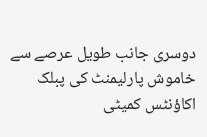دوسری جانب طویل عرصے سے خاموش پارلیمنٹ کی پبلک اکاؤنٹس کمیٹی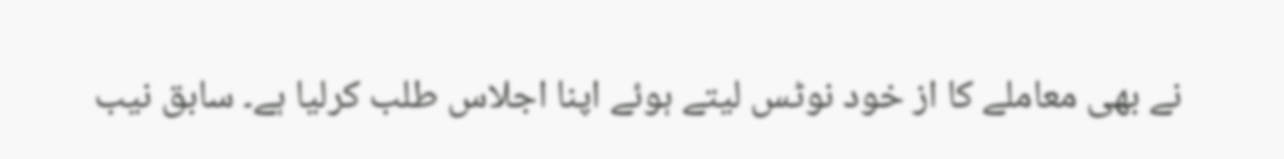نے بھی معاملے کا از خود نوٹس لیتے ہوئے اپنا اجلاس طلب کرلیا ہے۔ سابق نیب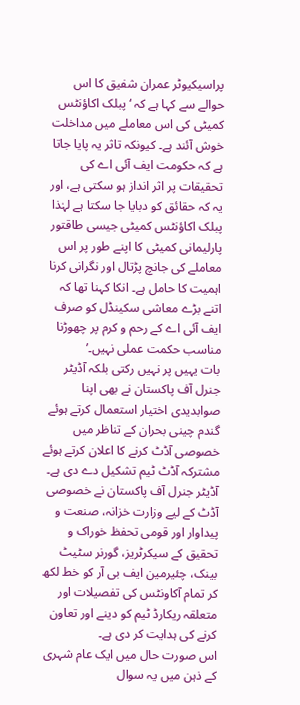پراسیکیوٹر عمران شفیق کا اس حوالے سے کہا ہے کہ ‘پبلک اکاؤنٹس کمیٹی کی اس معاملے میں مداخلت خوش آئند ہے۔ کیونکہ تاثر یہ پایا جاتا ہے کہ حکومت ایف آئی اے کی تحقیقات پر اثر انداز ہو سکتی ہے، اور یہ کہ حقائق کو دبایا جا سکتا ہے لہٰذا پبلک اکاؤنٹس کمیٹی جیسی طاقتور پارلیمانی کمیٹی کا اپنے طور پر اس معاملے کی جانچ پڑتال اور نگرانی کرنا اہمیت کا حامل ہے۔ انکا کہنا تھا کہ اتنے بڑے معاشی سکینڈل کو صرف ایف آئی اے کے رحم و کرم پر چھوڑنا مناسب حکمت عملی نہیں۔’
بات یہیں پر نہیں رکتی بلکہ آڈیٹر جنرل آف پاکستان نے بھی اپنا صوابدیدی اختیار استعمال کرتے ہوئے گندم چینی بحران کے تناظر میں خصوصی آڈٹ کرنے کا اعلان کرتے ہوئے مشترکہ آڈٹ ٹیم تشکیل دے دی ہے۔ آڈیٹر جنرل آف پاکستان نے خصوصی آڈٹ کے لیے وزارت خزانہ، صنعت و پیداوار اور قومی تحفظ خوراک و تحقیق کے سیکرٹریز، گورنر سٹیٹ بینک، چئیرمین ایف بی آر کو خط لکھ کر تمام آکاونٹس کی تفصیلات اور متعلقہ ریکارڈ ٹیم کو دینے اور تعاون کرنے کی ہدایت کر دی ہے۔
اس صورت حال میں ایک عام شہری کے ذہن میں یہ سوال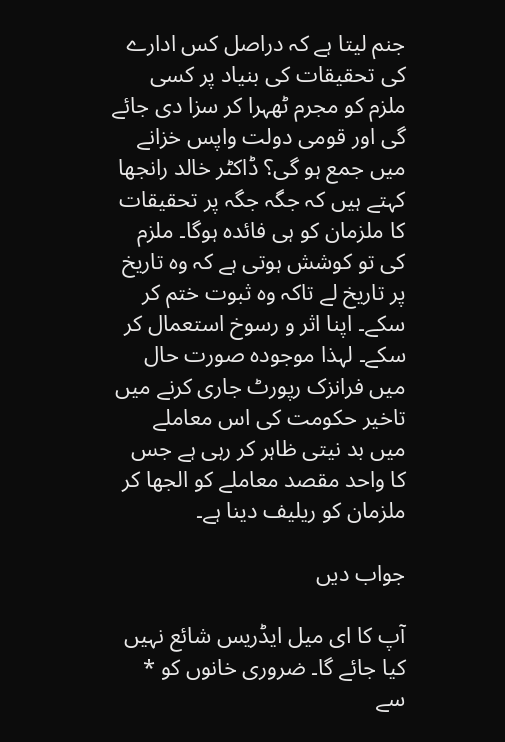جنم لیتا ہے کہ دراصل کس ادارے کی تحقیقات کی بنیاد پر کسی ملزم کو مجرم ٹھہرا کر سزا دی جائے گی اور قومی دولت واپس خزانے میں جمع ہو گی؟ ڈاکٹر خالد رانجھا کہتے ہیں کہ جگہ جگہ پر تحقیقات کا ملزمان کو ہی فائدہ ہوگا۔ ملزم کی تو کوشش ہوتی ہے کہ وہ تاریخ پر تاریخ لے تاکہ وہ ثبوت ختم کر سکے۔ اپنا اثر و رسوخ استعمال کر سکے۔ لہذا موجودہ صورت حال میں فرانزک رپورٹ جاری کرنے میں تاخیر حکومت کی اس معاملے میں بد نیتی ظاہر کر رہی ہے جس کا واحد مقصد معاملے کو الجھا کر ملزمان کو ریلیف دینا ہے۔

جواب دیں

آپ کا ای میل ایڈریس شائع نہیں کیا جائے گا۔ ضروری خانوں کو * سے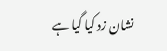نشان زد کیا گیا ہے